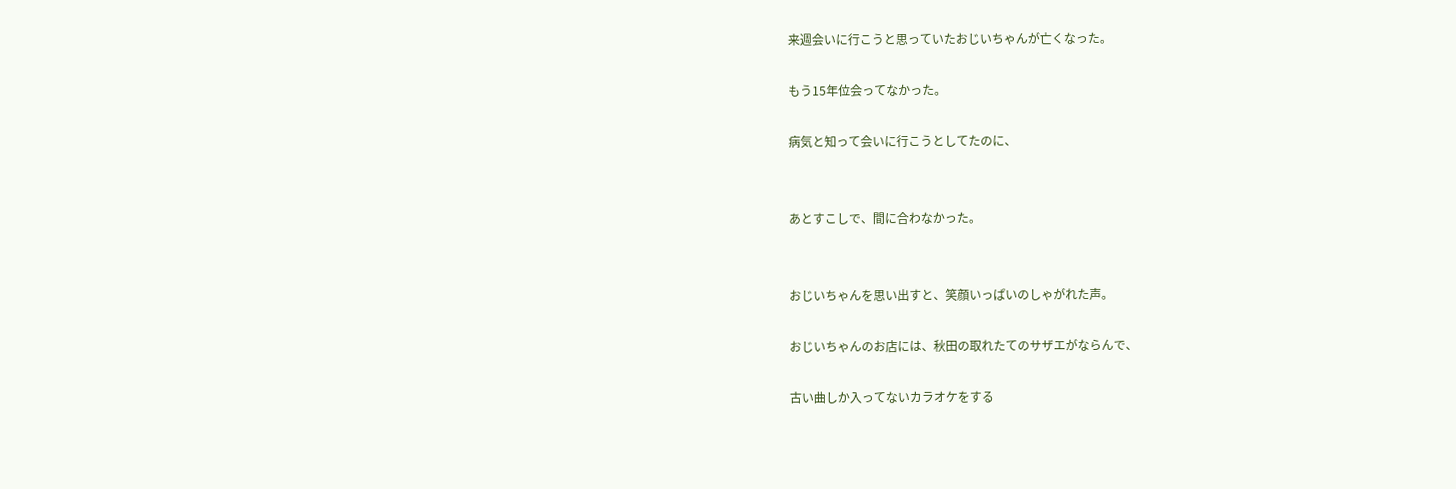来週会いに行こうと思っていたおじいちゃんが亡くなった。

もう15年位会ってなかった。

病気と知って会いに行こうとしてたのに、


あとすこしで、間に合わなかった。


おじいちゃんを思い出すと、笑顔いっぱいのしゃがれた声。

おじいちゃんのお店には、秋田の取れたてのサザエがならんで、

古い曲しか入ってないカラオケをする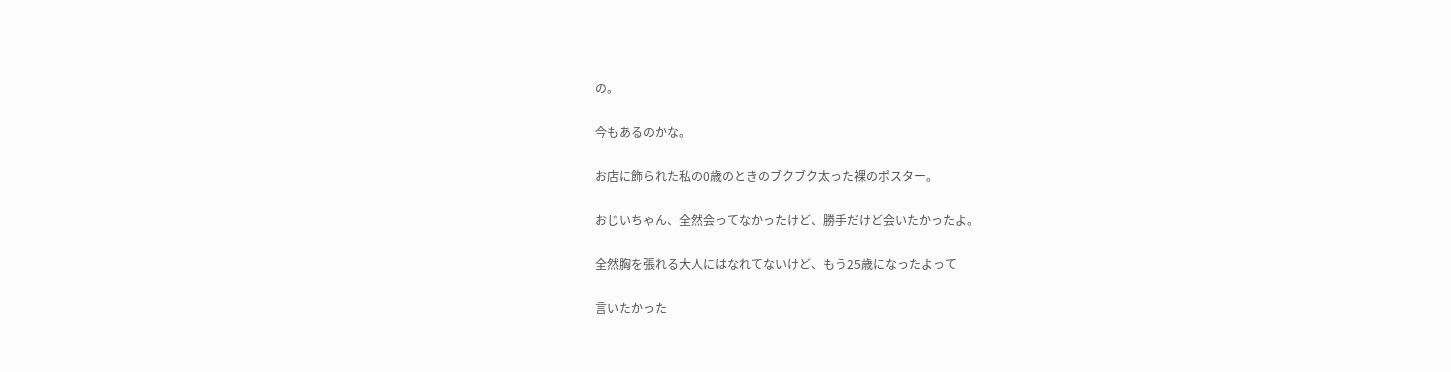の。

今もあるのかな。

お店に飾られた私の0歳のときのブクブク太った裸のポスター。

おじいちゃん、全然会ってなかったけど、勝手だけど会いたかったよ。

全然胸を張れる大人にはなれてないけど、もう25歳になったよって

言いたかった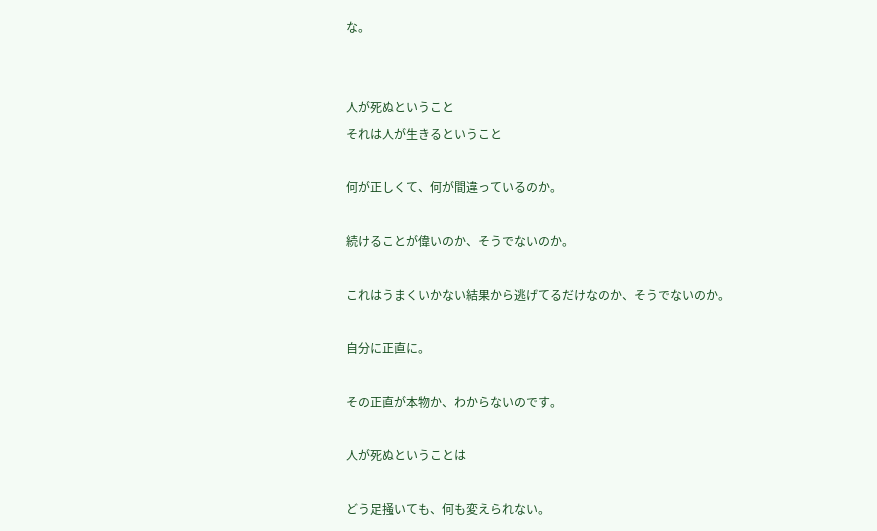な。


人が死ぬということ
それは人が生きるということ

何が正しくて、何が間違っているのか。

続けることが偉いのか、そうでないのか。

これはうまくいかない結果から逃げてるだけなのか、そうでないのか。

自分に正直に。

その正直が本物か、わからないのです。

人が死ぬということは

どう足掻いても、何も変えられない。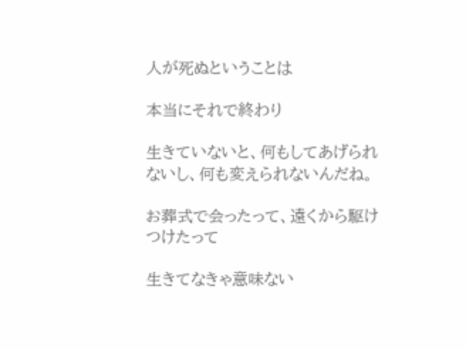人が死ぬということは

本当にそれで終わり

生きていないと、何もしてあげられないし、何も変えられないんだね。

お葬式で会ったって、遠くから駆けつけたって

生きてなきゃ意味ない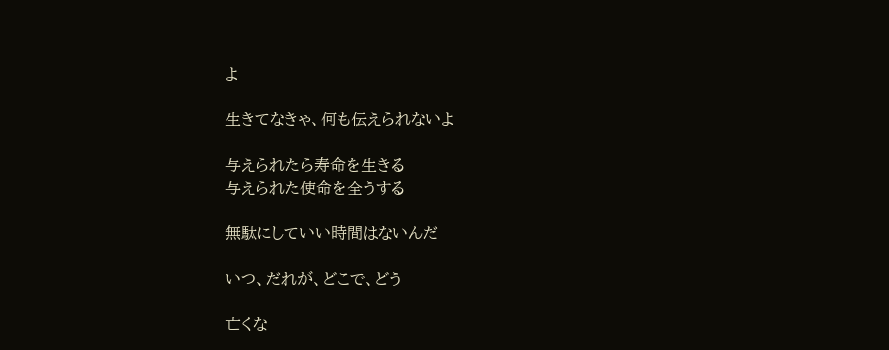よ

生きてなきゃ、何も伝えられないよ

与えられたら寿命を生きる
与えられた使命を全うする

無駄にしていい時間はないんだ

いつ、だれが、どこで、どう

亡くな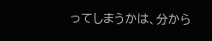ってしまうかは、分から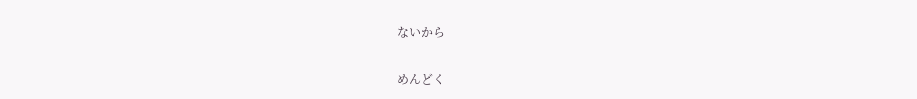ないから

めんどく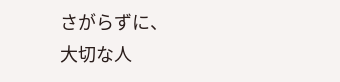さがらずに、
大切な人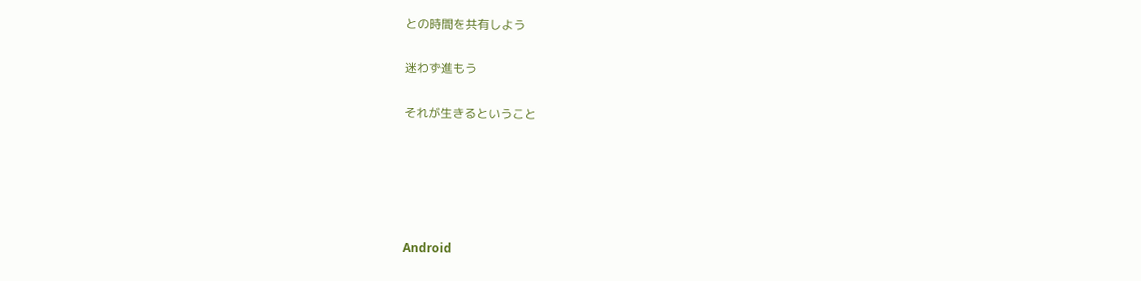との時間を共有しよう

迷わず進もう

それが生きるということ





Android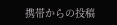携帯からの投稿